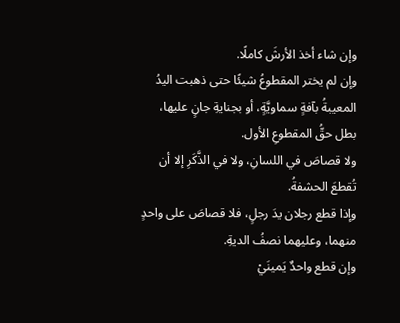وإن شاء أخذ الأرشَ كاملًا.
وإن لم يختر المقطوعُ شيئًا حتى ذهبت اليدُ المعيبةُ بآفةٍ سماويَّةٍ، أو بجنايةِ جانٍ عليها، بطل حقُّ المقطوعِ الأول.
ولا قصاصَ في اللسانِ، ولا في الذَّكَرِ إلا أن تُقطعَ الحشفةُ.
وإذا قطع رجلان يدَ رجلٍ، فلا قصاصَ على واحدٍ منهما، وعليهما نصفُ الديةِ.
وإن قطع واحدٌ يَمينَيْ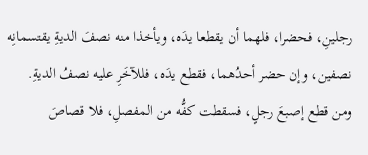رجلينِ، فحضرا، فلهما أن يقطعا يدَه، ويأخذا منه نصفَ الديةِ يقتسمانِه نصفين، وإن حضر أحدُهما، فقطع يدَه، فللآخَرِ عليه نصفُ الديةِ.
ومن قطع إصبعَ رجلٍ، فسقطت كفُّه من المفصلِ، فلا قصاصَ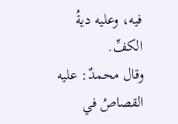فيه، وعليه ديةُ الكفِّ.
وقال محمدٌ: عليه القصاصُ في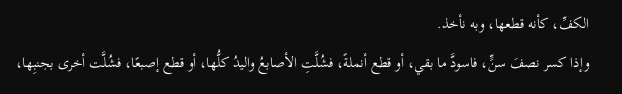الكفِّ، كأنه قطعها، وبه نأخذ.
وإذا كسر نصفَ سنٍّ، فاسودَّ ما بقي، أو قطع أنملةً، فشُلَّتِ الأصابعُ واليدُ كلُّها، أو قطع إصبعًا، فشُلَّت أخرى بجنبِها،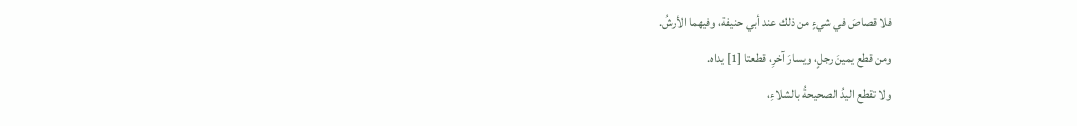فلا قصاصَ في شيءٍ من ذلك عند أبي حنيفة، وفيهما الأرشُ.
ومن قطع يمينَ رجلٍ، ويسارَ آخرِ، قطعتا [1] يداه.
ولا تقطع اليدُ الصحيحةُ بالشلاءِ،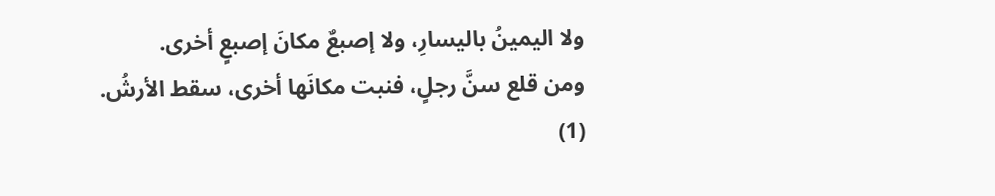ولا اليمينُ باليسارِ، ولا إصبعٌ مكانَ إصبعٍ أخرى.
ومن قلع سنَّ رجلٍ، فنبت مكانَها أخرى، سقط الأرشُ.
(1)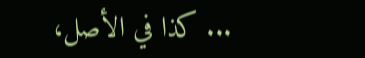... كذا في الأصل،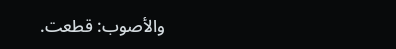والأصوب: قطعت.